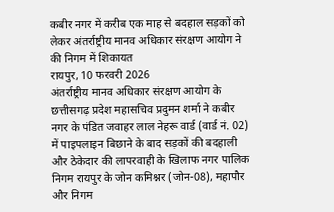कबीर नगर में करीब एक माह से बदहाल सड़कों को लेकर अंतर्राष्ट्रीय मानव अधिकार संरक्षण आयोग ने की निगम में शिकायत
रायपुर, 10 फरवरी 2026
अंतर्राष्ट्रीय मानव अधिकार संरक्षण आयोग के छत्तीसगढ़ प्रदेश महासचिव प्रदुमन शर्मा ने कबीर नगर के पंडित जवाहर लाल नेहरू वार्ड (वार्ड नं. 02) में पाइपलाइन बिछाने के बाद सड़कों की बदहाली और ठेकेदार की लापरवाही के खिलाफ नगर पालिक निगम रायपुर के जोन कमिश्नर (जोन-08), महापौर और निगम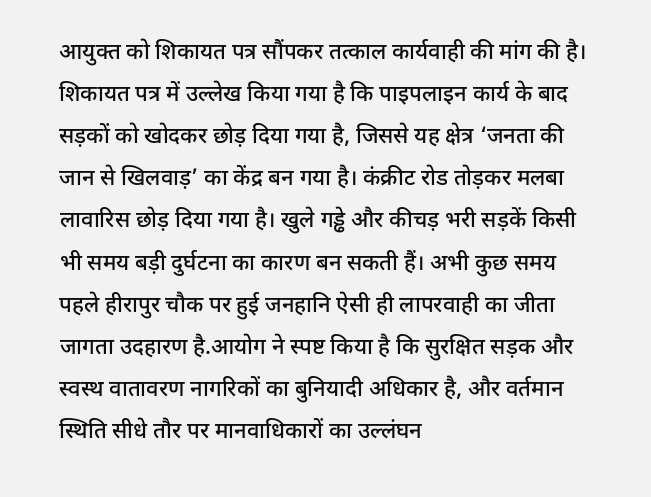आयुक्त को शिकायत पत्र सौंपकर तत्काल कार्यवाही की मांग की है। शिकायत पत्र में उल्लेख किया गया है कि पाइपलाइन कार्य के बाद सड़कों को खोदकर छोड़ दिया गया है, जिससे यह क्षेत्र ‘जनता की जान से खिलवाड़’ का केंद्र बन गया है। कंक्रीट रोड तोड़कर मलबा लावारिस छोड़ दिया गया है। खुले गड्ढे और कीचड़ भरी सड़कें किसी भी समय बड़ी दुर्घटना का कारण बन सकती हैं। अभी कुछ समय पहले हीरापुर चौक पर हुई जनहानि ऐसी ही लापरवाही का जीता जागता उदहारण है.आयोग ने स्पष्ट किया है कि सुरक्षित सड़क और स्वस्थ वातावरण नागरिकों का बुनियादी अधिकार है, और वर्तमान स्थिति सीधे तौर पर मानवाधिकारों का उल्लंघन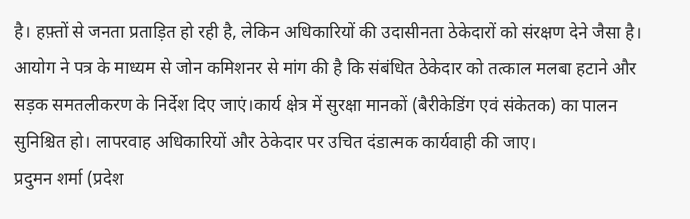है। हफ़्तों से जनता प्रताड़ित हो रही है, लेकिन अधिकारियों की उदासीनता ठेकेदारों को संरक्षण देने जैसा है।
आयोग ने पत्र के माध्यम से जोन कमिशनर से मांग की है कि संबंधित ठेकेदार को तत्काल मलबा हटाने और सड़क समतलीकरण के निर्देश दिए जाएं।कार्य क्षेत्र में सुरक्षा मानकों (बैरीकेडिंग एवं संकेतक) का पालन सुनिश्चित हो। लापरवाह अधिकारियों और ठेकेदार पर उचित दंडात्मक कार्यवाही की जाए।
प्रदुमन शर्मा (प्रदेश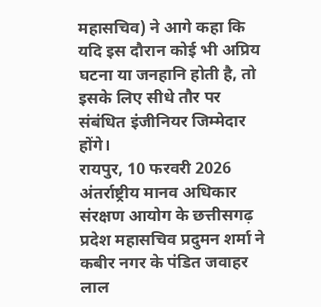महासचिव) ने आगे कहा कि यदि इस दौरान कोई भी अप्रिय घटना या जनहानि होती है, तो इसके लिए सीधे तौर पर संबंधित इंजीनियर जिम्मेदार होंगे।
रायपुर, 10 फरवरी 2026
अंतर्राष्ट्रीय मानव अधिकार संरक्षण आयोग के छत्तीसगढ़ प्रदेश महासचिव प्रदुमन शर्मा ने कबीर नगर के पंडित जवाहर लाल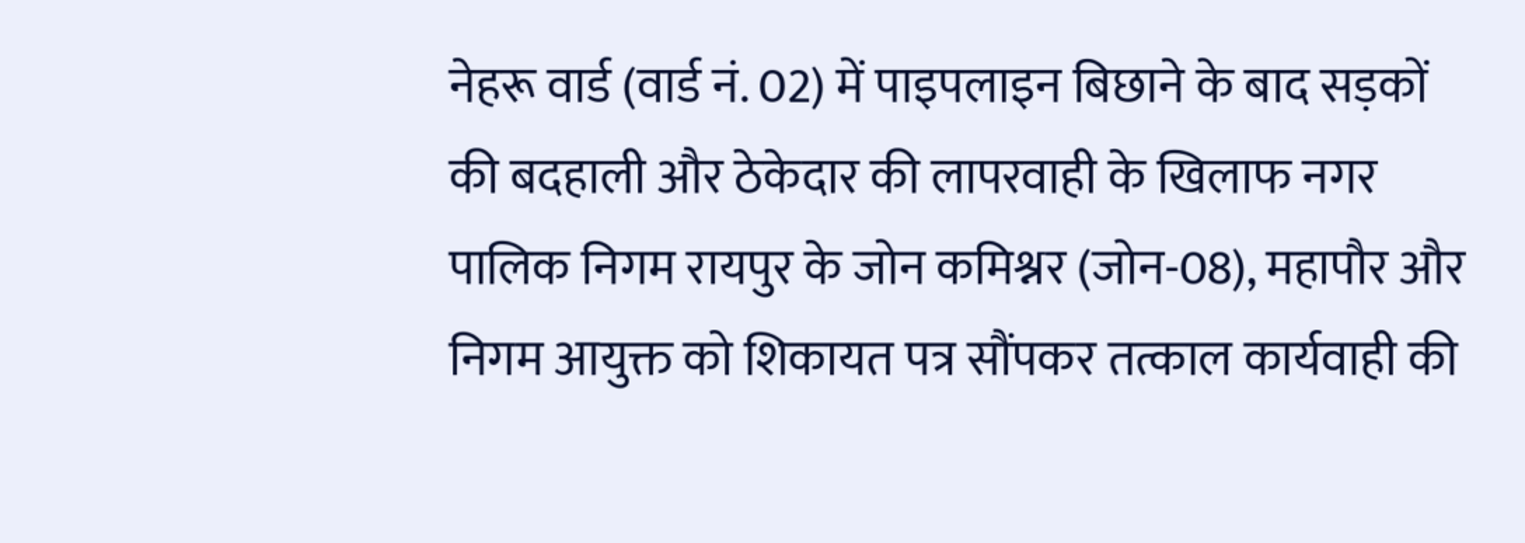नेहरू वार्ड (वार्ड नं. 02) में पाइपलाइन बिछाने के बाद सड़कों की बदहाली और ठेकेदार की लापरवाही के खिलाफ नगर पालिक निगम रायपुर के जोन कमिश्नर (जोन-08), महापौर और निगम आयुक्त को शिकायत पत्र सौंपकर तत्काल कार्यवाही की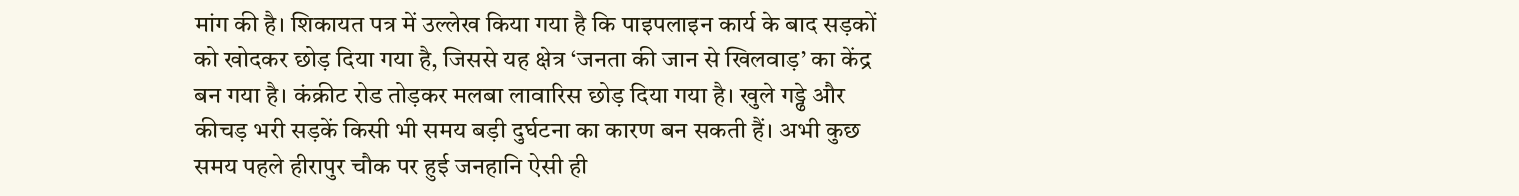मांग की है। शिकायत पत्र में उल्लेख किया गया है कि पाइपलाइन कार्य के बाद सड़कों को खोदकर छोड़ दिया गया है, जिससे यह क्षेत्र ‘जनता की जान से खिलवाड़’ का केंद्र बन गया है। कंक्रीट रोड तोड़कर मलबा लावारिस छोड़ दिया गया है। खुले गड्ढे और कीचड़ भरी सड़कें किसी भी समय बड़ी दुर्घटना का कारण बन सकती हैं। अभी कुछ समय पहले हीरापुर चौक पर हुई जनहानि ऐसी ही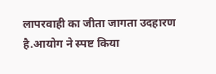लापरवाही का जीता जागता उदहारण है.आयोग ने स्पष्ट किया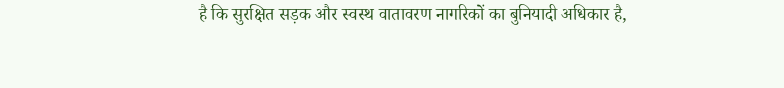है कि सुरक्षित सड़क और स्वस्थ वातावरण नागरिकों का बुनियादी अधिकार है,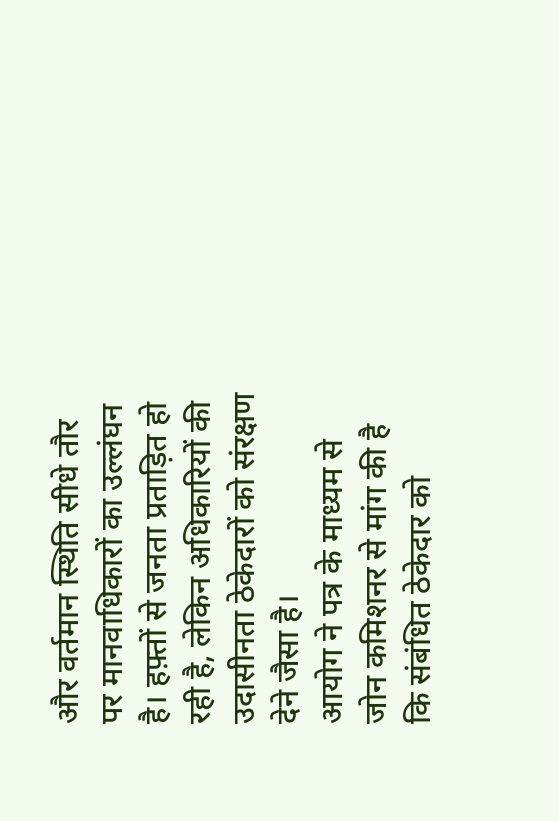और वर्तमान स्थिति सीधे तौर पर मानवाधिकारों का उल्लंघन है। हफ़्तों से जनता प्रताड़ित हो रही है, लेकिन अधिकारियों की उदासीनता ठेकेदारों को संरक्षण देने जैसा है।
आयोग ने पत्र के माध्यम से जोन कमिशनर से मांग की है कि संबंधित ठेकेदार को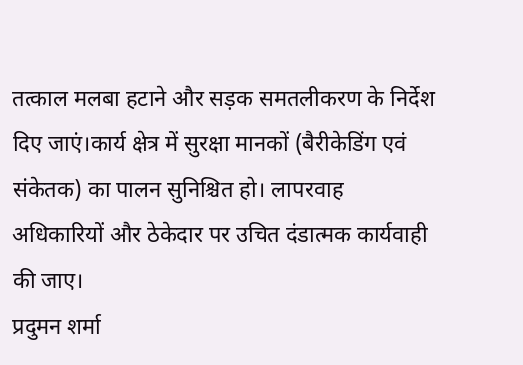तत्काल मलबा हटाने और सड़क समतलीकरण के निर्देश दिए जाएं।कार्य क्षेत्र में सुरक्षा मानकों (बैरीकेडिंग एवं संकेतक) का पालन सुनिश्चित हो। लापरवाह अधिकारियों और ठेकेदार पर उचित दंडात्मक कार्यवाही की जाए।
प्रदुमन शर्मा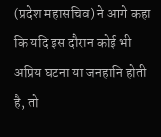(प्रदेश महासचिव) ने आगे कहा कि यदि इस दौरान कोई भी अप्रिय घटना या जनहानि होती है, तो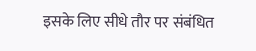इसके लिए सीधे तौर पर संबंधित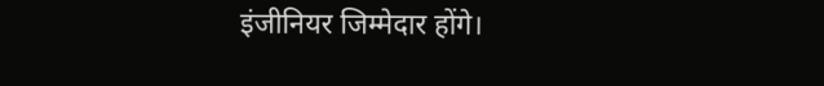इंजीनियर जिम्मेदार होंगे।